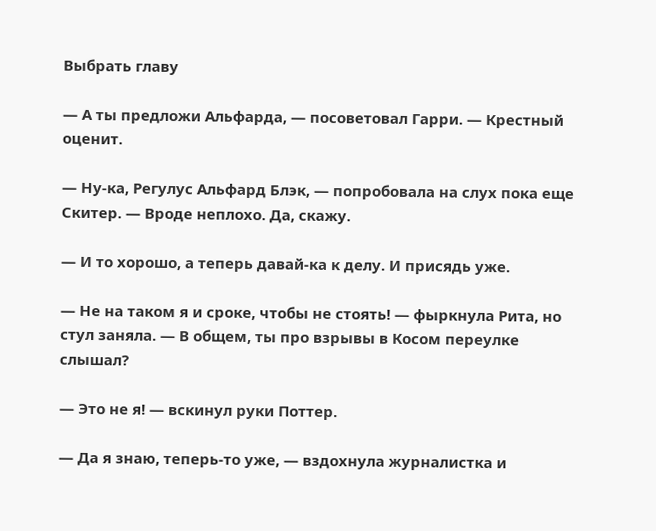Выбрать главу

— А ты предложи Альфарда, — посоветовал Гарри. — Крестный оценит.

— Ну-ка, Регулус Альфард Блэк, — попробовала на слух пока еще Скитер. — Вроде неплохо. Да, скажу.

— И то хорошо, а теперь давай-ка к делу. И присядь уже.

— Не на таком я и сроке, чтобы не стоять! — фыркнула Рита, но стул заняла. — В общем, ты про взрывы в Косом переулке слышал?

— Это не я! — вскинул руки Поттер.

— Да я знаю, теперь-то уже, — вздохнула журналистка и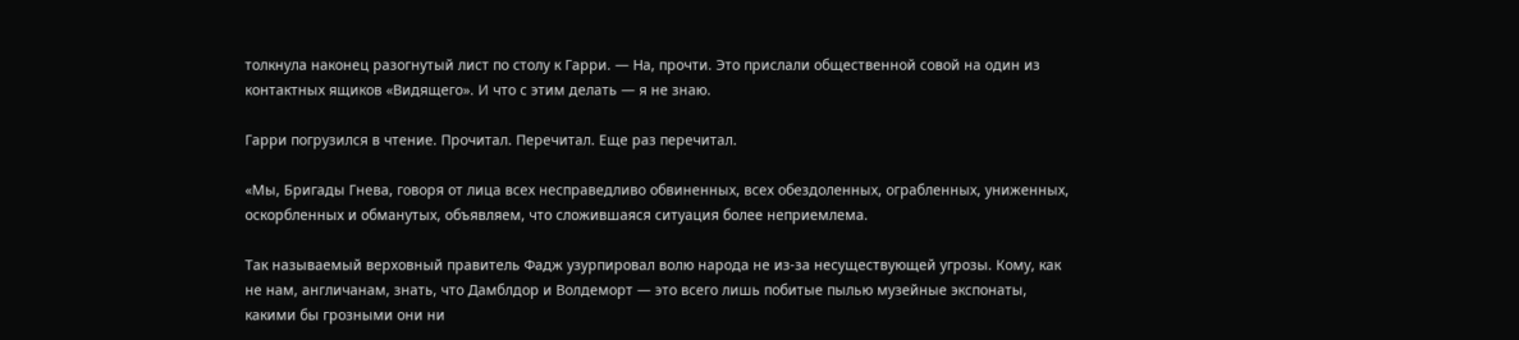толкнула наконец разогнутый лист по столу к Гарри. — На, прочти. Это прислали общественной совой на один из контактных ящиков «Видящего». И что с этим делать — я не знаю.

Гарри погрузился в чтение. Прочитал. Перечитал. Еще раз перечитал.

«Мы, Бригады Гнева, говоря от лица всех несправедливо обвиненных, всех обездоленных, ограбленных, униженных, оскорбленных и обманутых, объявляем, что сложившаяся ситуация более неприемлема.

Так называемый верховный правитель Фадж узурпировал волю народа не из-за несуществующей угрозы. Кому, как не нам, англичанам, знать, что Дамблдор и Волдеморт — это всего лишь побитые пылью музейные экспонаты, какими бы грозными они ни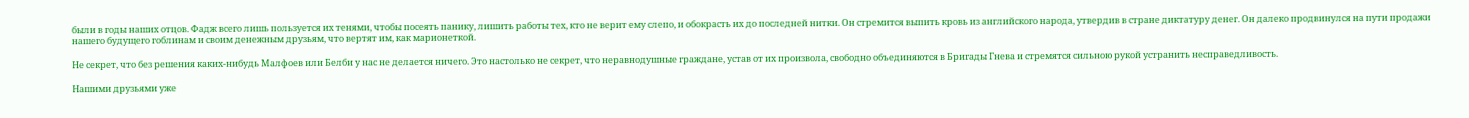были в годы наших отцов. Фадж всего лишь пользуется их тенями, чтобы посеять панику, лишить работы тех, кто не верит ему слепо, и обокрасть их до последней нитки. Он стремится выпить кровь из английского народа, утвердив в стране диктатуру денег. Он далеко продвинулся на пути продажи нашего будущего гоблинам и своим денежным друзьям, что вертят им, как марионеткой.

Не секрет, что без решения каких-нибудь Малфоев или Белби у нас не делается ничего. Это настолько не секрет, что неравнодушные граждане, устав от их произвола, свободно объединяются в Бригады Гнева и стремятся сильною рукой устранить несправедливость.

Нашими друзьями уже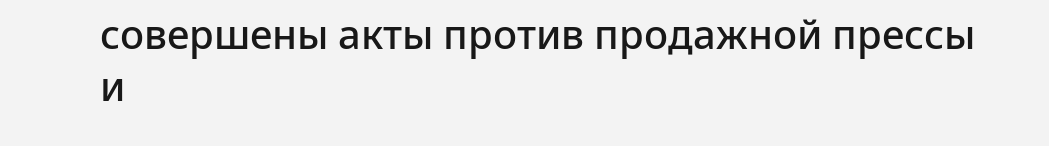совершены акты против продажной прессы и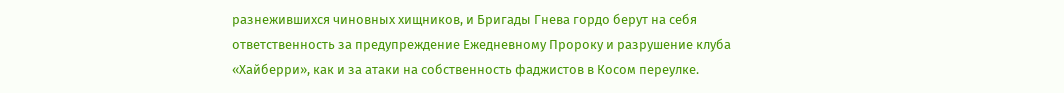разнежившихся чиновных хищников, и Бригады Гнева гордо берут на себя ответственность за предупреждение Ежедневному Пророку и разрушение клуба «Хайберри», как и за атаки на собственность фаджистов в Косом переулке.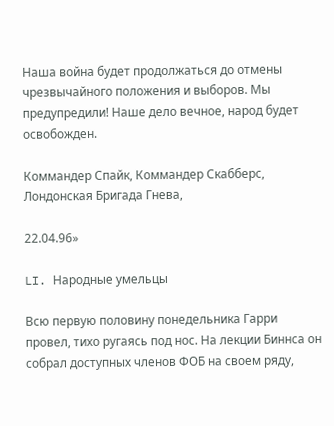Наша война будет продолжаться до отмены чрезвычайного положения и выборов. Мы предупредили! Наше дело вечное, народ будет освобожден.

Коммандер Спайк, Коммандер Скабберс, Лондонская Бригада Гнева,

22.04.96»

LI. Народные умельцы

Всю первую половину понедельника Гарри провел, тихо ругаясь под нос. На лекции Биннса он собрал доступных членов ФОБ на своем ряду,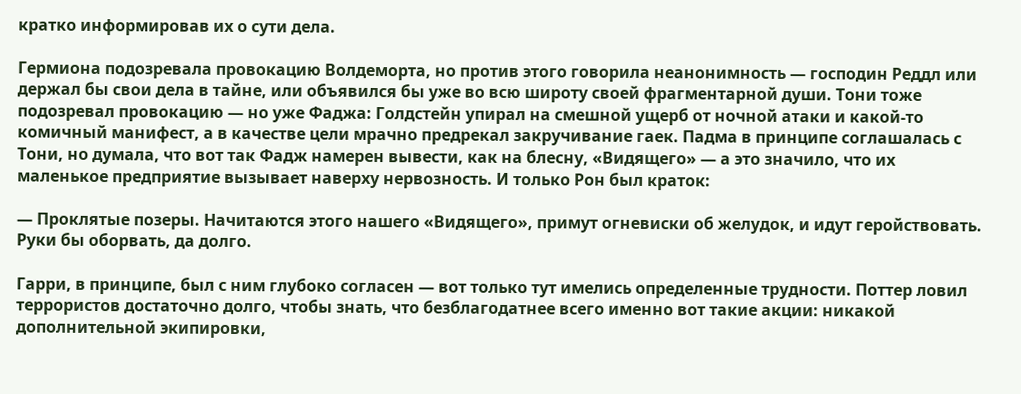кратко информировав их о сути дела.

Гермиона подозревала провокацию Волдеморта, но против этого говорила неанонимность — господин Реддл или держал бы свои дела в тайне, или объявился бы уже во всю широту своей фрагментарной души. Тони тоже подозревал провокацию — но уже Фаджа: Голдстейн упирал на смешной ущерб от ночной атаки и какой-то комичный манифест, а в качестве цели мрачно предрекал закручивание гаек. Падма в принципе соглашалась с Тони, но думала, что вот так Фадж намерен вывести, как на блесну, «Видящего» — а это значило, что их маленькое предприятие вызывает наверху нервозность. И только Рон был краток:

— Проклятые позеры. Начитаются этого нашего «Видящего», примут огневиски об желудок, и идут геройствовать. Руки бы оборвать, да долго.

Гарри, в принципе, был с ним глубоко согласен — вот только тут имелись определенные трудности. Поттер ловил террористов достаточно долго, чтобы знать, что безблагодатнее всего именно вот такие акции: никакой дополнительной экипировки,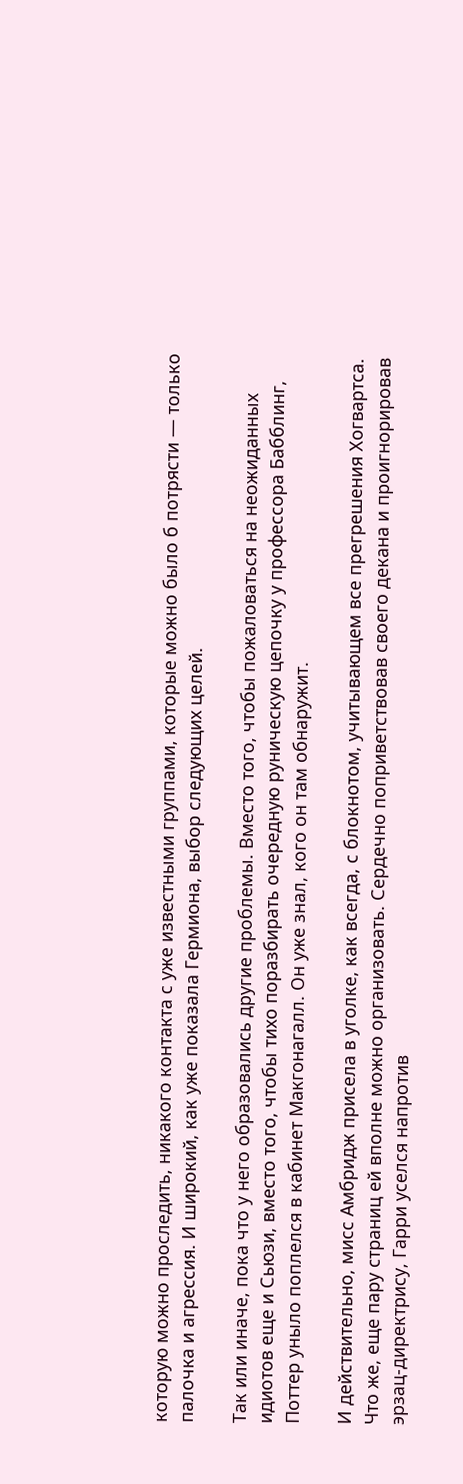которую можно проследить, никакого контакта с уже известными группами, которые можно было б потрясти — только палочка и агрессия. И широкий, как уже показала Гермиона, выбор следующих целей.

Так или иначе, пока что у него образовались другие проблемы. Вместо того, чтобы пожаловаться на неожиданных идиотов еще и Сьюзи, вместо того, чтобы тихо поразбирать очередную руническую цепочку у профессора Бабблинг, Поттер уныло поплелся в кабинет Макгонагалл. Он уже знал, кого он там обнаружит.

И действительно, мисс Амбридж присела в уголке, как всегда, с блокнотом, учитывающем все прегрешения Хогвартса. Что же, еще пару страниц ей вполне можно организовать. Сердечно поприветствовав своего декана и проигнорировав эрзац-директрису, Гарри уселся напротив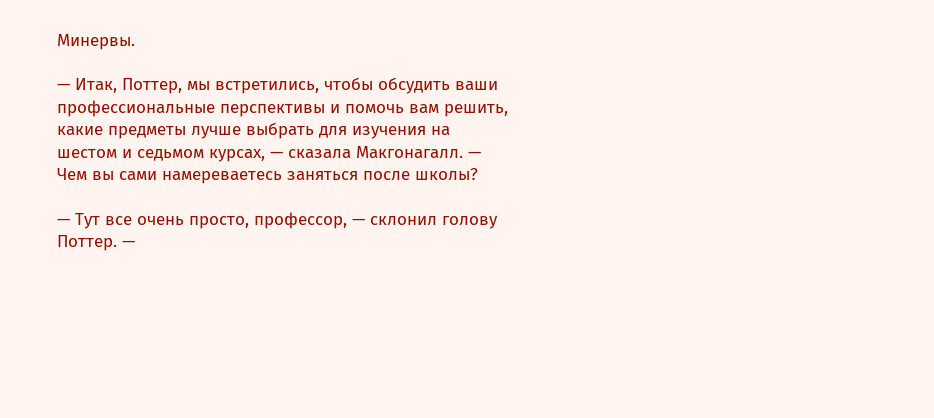Минервы.

— Итак, Поттер, мы встретились, чтобы обсудить ваши профессиональные перспективы и помочь вам решить, какие предметы лучше выбрать для изучения на шестом и седьмом курсах, — сказала Макгонагалл. — Чем вы сами намереваетесь заняться после школы?

— Тут все очень просто, профессор, — склонил голову Поттер. —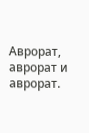Аврорат, аврорат и аврорат.